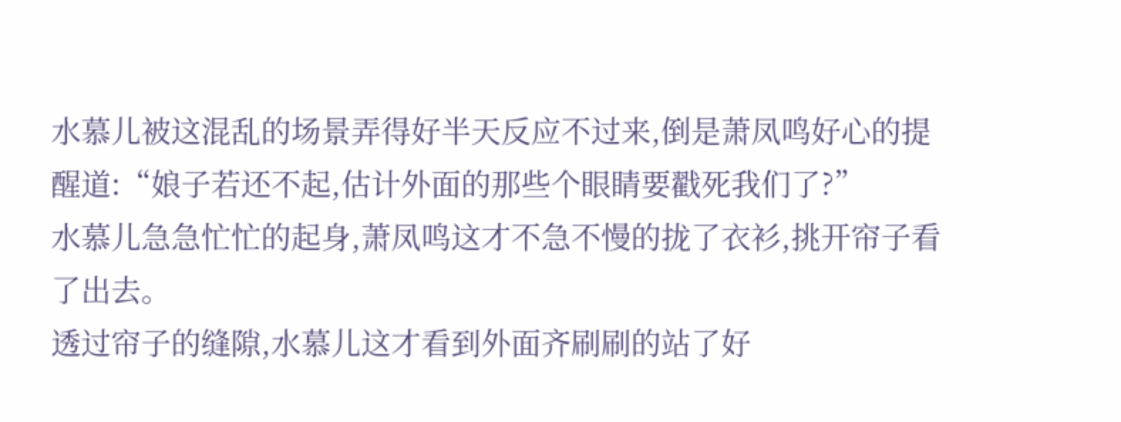水慕儿被这混乱的场景弄得好半天反应不过来,倒是萧凤鸣好心的提醒道:“娘子若还不起,估计外面的那些个眼睛要戳死我们了?”
水慕儿急急忙忙的起身,萧凤鸣这才不急不慢的拢了衣衫,挑开帘子看了出去。
透过帘子的缝隙,水慕儿这才看到外面齐刷刷的站了好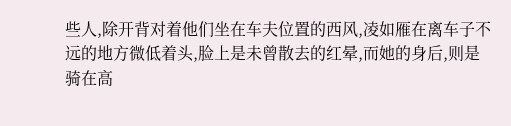些人,除开背对着他们坐在车夫位置的西风,凌如雁在离车子不远的地方微低着头,脸上是未曾散去的红晕,而她的身后,则是骑在高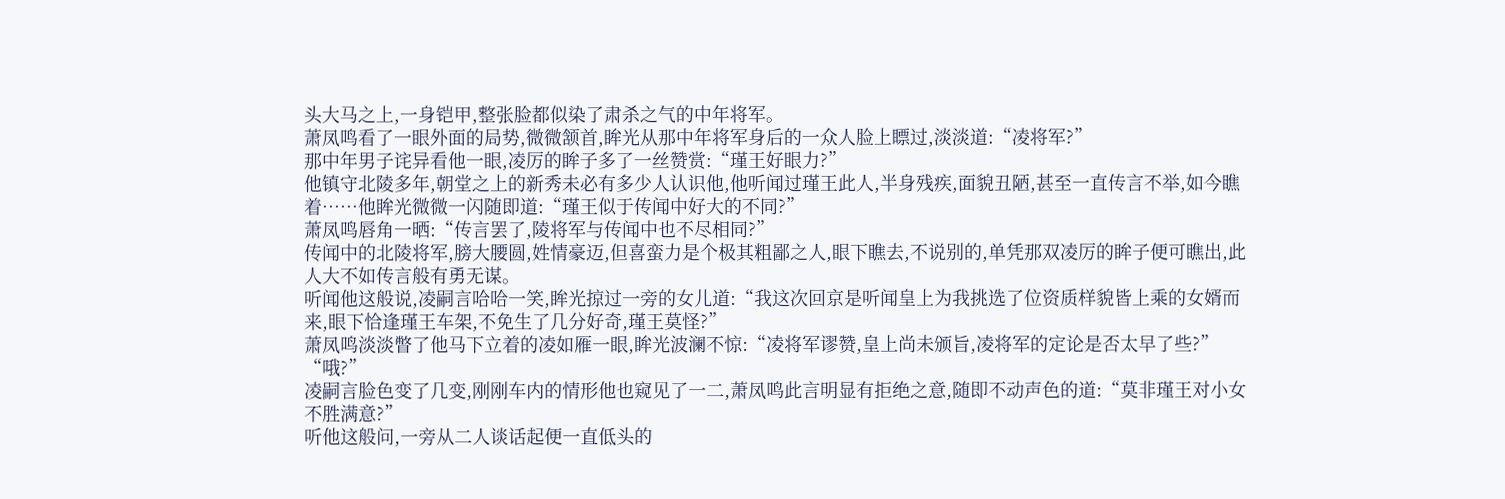头大马之上,一身铠甲,整张脸都似染了肃杀之气的中年将军。
萧凤鸣看了一眼外面的局势,微微颔首,眸光从那中年将军身后的一众人脸上瞟过,淡淡道:“凌将军?”
那中年男子诧异看他一眼,凌厉的眸子多了一丝赞赏:“瑾王好眼力?”
他镇守北陵多年,朝堂之上的新秀未必有多少人认识他,他听闻过瑾王此人,半身残疾,面貌丑陋,甚至一直传言不举,如今瞧着……他眸光微微一闪随即道:“瑾王似于传闻中好大的不同?”
萧凤鸣唇角一晒:“传言罢了,陵将军与传闻中也不尽相同?”
传闻中的北陵将军,膀大腰圆,姓情豪迈,但喜蛮力是个极其粗鄙之人,眼下瞧去,不说别的,单凭那双凌厉的眸子便可瞧出,此人大不如传言般有勇无谋。
听闻他这般说,凌嗣言哈哈一笑,眸光掠过一旁的女儿道:“我这次回京是听闻皇上为我挑选了位资质样貌皆上乘的女婿而来,眼下恰逢瑾王车架,不免生了几分好奇,瑾王莫怪?”
萧凤鸣淡淡瞥了他马下立着的凌如雁一眼,眸光波澜不惊:“凌将军谬赞,皇上尚未颁旨,凌将军的定论是否太早了些?”
“哦?”
凌嗣言脸色变了几变,刚刚车内的情形他也窥见了一二,萧凤鸣此言明显有拒绝之意,随即不动声色的道:“莫非瑾王对小女不胜满意?”
听他这般问,一旁从二人谈话起便一直低头的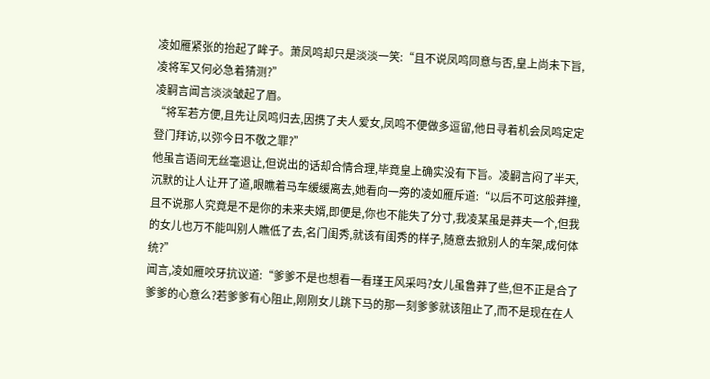凌如雁紧张的抬起了眸子。萧凤鸣却只是淡淡一笑:“且不说凤鸣同意与否,皇上尚未下旨,凌将军又何必急着猜测?”
凌嗣言闻言淡淡皱起了眉。
“将军若方便,且先让凤鸣归去,因携了夫人爱女,凤鸣不便做多逗留,他日寻着机会凤鸣定定登门拜访,以弥今日不敬之罪?”
他虽言语间无丝毫退让,但说出的话却合情合理,毕竟皇上确实没有下旨。凌嗣言闷了半天,沉默的让人让开了道,眼瞧着马车缓缓离去,她看向一旁的凌如雁斥道:“以后不可这般莽撞,且不说那人究竟是不是你的未来夫婿,即便是,你也不能失了分寸,我凌某虽是莽夫一个,但我的女儿也万不能叫别人瞧低了去,名门闺秀,就该有闺秀的样子,随意去掀别人的车架,成何体统?”
闻言,凌如雁咬牙抗议道:“爹爹不是也想看一看瑾王风采吗?女儿虽鲁莽了些,但不正是合了爹爹的心意么?若爹爹有心阻止,刚刚女儿跳下马的那一刻爹爹就该阻止了,而不是现在在人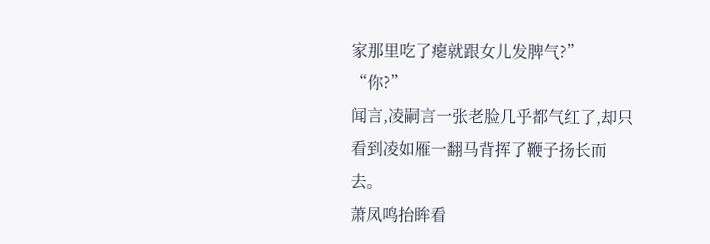家那里吃了瘪就跟女儿发脾气?”
“你?”
闻言,凌嗣言一张老脸几乎都气红了,却只看到凌如雁一翻马背挥了鞭子扬长而去。
萧凤鸣抬眸看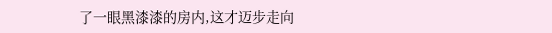了一眼黑漆漆的房内,这才迈步走向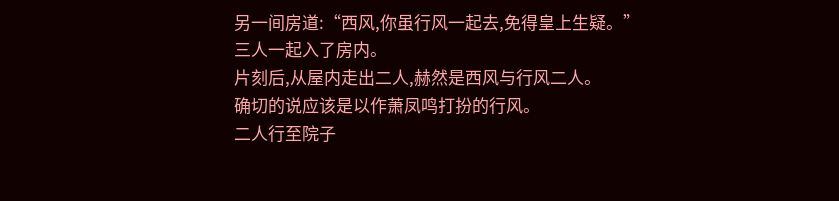另一间房道:“西风,你虽行风一起去,免得皇上生疑。”
三人一起入了房内。
片刻后,从屋内走出二人,赫然是西风与行风二人。
确切的说应该是以作萧凤鸣打扮的行风。
二人行至院子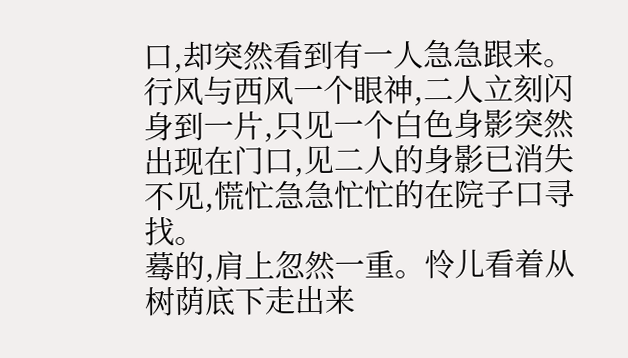口,却突然看到有一人急急跟来。行风与西风一个眼神,二人立刻闪身到一片,只见一个白色身影突然出现在门口,见二人的身影已消失不见,慌忙急急忙忙的在院子口寻找。
蓦的,肩上忽然一重。怜儿看着从树荫底下走出来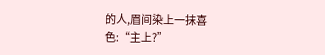的人,眉间染上一抹喜色:“主上?”